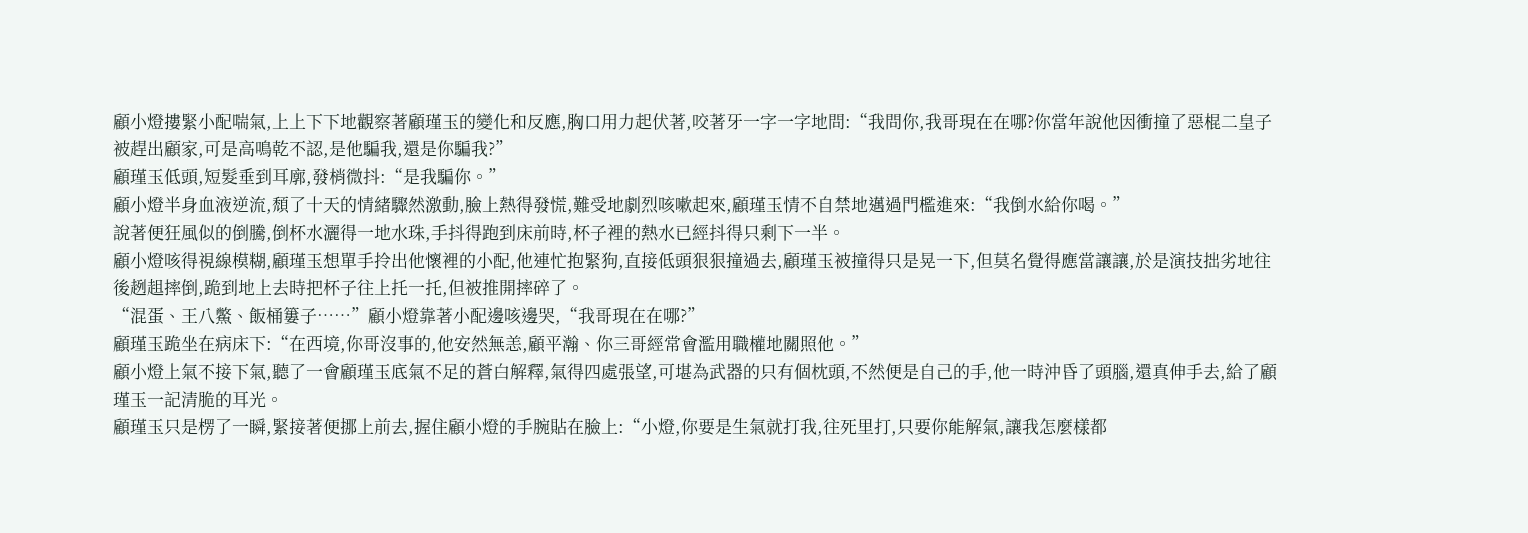顧小燈摟緊小配喘氣,上上下下地觀察著顧瑾玉的變化和反應,胸口用力起伏著,咬著牙一字一字地問:“我問你,我哥現在在哪?你當年說他因衝撞了惡棍二皇子被趕出顧家,可是高鳴乾不認,是他騙我,還是你騙我?”
顧瑾玉低頭,短髮垂到耳廓,發梢微抖:“是我騙你。”
顧小燈半身血液逆流,頹了十天的情緒驟然激動,臉上熱得發慌,難受地劇烈咳嗽起來,顧瑾玉情不自禁地邁過門檻進來:“我倒水給你喝。”
說著便狂風似的倒騰,倒杯水灑得一地水珠,手抖得跑到床前時,杯子裡的熱水已經抖得只剩下一半。
顧小燈咳得視線模糊,顧瑾玉想單手拎出他懷裡的小配,他連忙抱緊狗,直接低頭狠狠撞過去,顧瑾玉被撞得只是晃一下,但莫名覺得應當讓讓,於是演技拙劣地往後趔趄摔倒,跪到地上去時把杯子往上托一托,但被推開摔碎了。
“混蛋、王八鱉、飯桶簍子……”顧小燈靠著小配邊咳邊哭,“我哥現在在哪?”
顧瑾玉跪坐在病床下:“在西境,你哥沒事的,他安然無恙,顧平瀚、你三哥經常會濫用職權地關照他。”
顧小燈上氣不接下氣,聽了一會顧瑾玉底氣不足的蒼白解釋,氣得四處張望,可堪為武器的只有個枕頭,不然便是自己的手,他一時沖昏了頭腦,還真伸手去,給了顧瑾玉一記清脆的耳光。
顧瑾玉只是楞了一瞬,緊接著便挪上前去,握住顧小燈的手腕貼在臉上:“小燈,你要是生氣就打我,往死里打,只要你能解氣,讓我怎麼樣都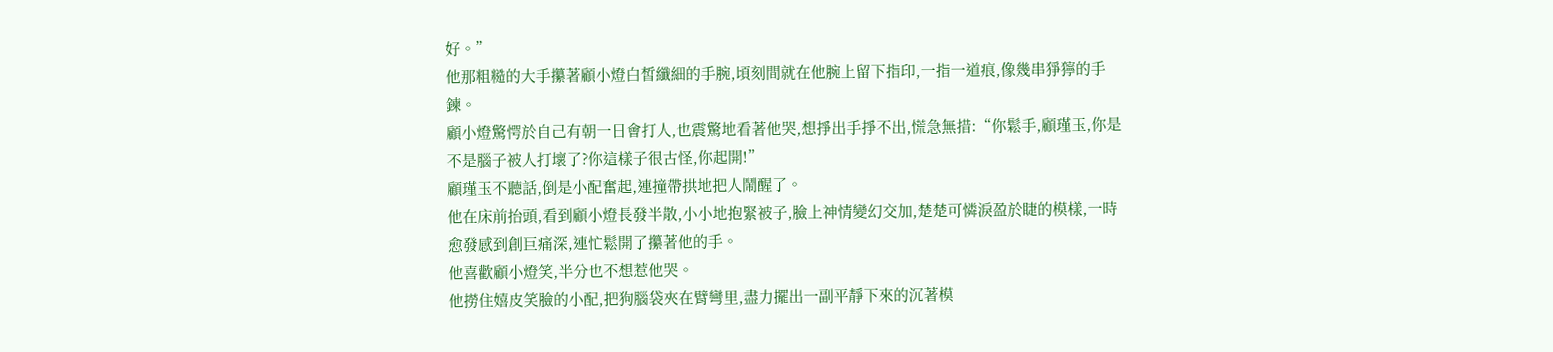好。”
他那粗糙的大手攥著顧小燈白皙纖細的手腕,頃刻間就在他腕上留下指印,一指一道痕,像幾串猙獰的手鍊。
顧小燈驚愕於自己有朝一日會打人,也震驚地看著他哭,想掙出手掙不出,慌急無措:“你鬆手,顧瑾玉,你是不是腦子被人打壞了?你這樣子很古怪,你起開!”
顧瑾玉不聽話,倒是小配奮起,連撞帶拱地把人鬧醒了。
他在床前抬頭,看到顧小燈長發半散,小小地抱緊被子,臉上神情變幻交加,楚楚可憐淚盈於睫的模樣,一時愈發感到創巨痛深,連忙鬆開了攥著他的手。
他喜歡顧小燈笑,半分也不想惹他哭。
他撈住嬉皮笑臉的小配,把狗腦袋夾在臂彎里,盡力擺出一副平靜下來的沉著模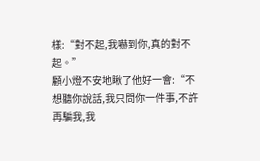樣:“對不起,我嚇到你,真的對不起。”
顧小燈不安地瞅了他好一會:“不想聽你說話,我只問你一件事,不許再騙我,我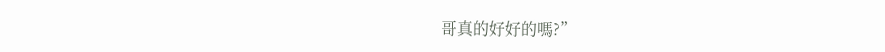哥真的好好的嗎?”